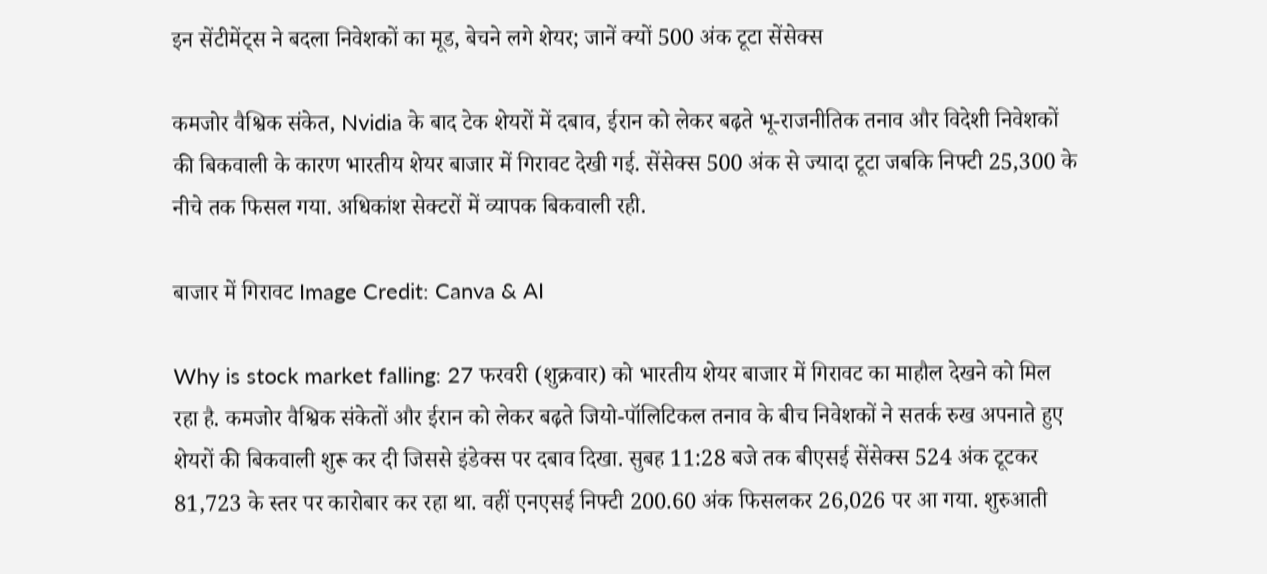इन सेंटीमेंट्स ने बदला निवेशकों का मूड, बेचने लगे शेयर; जानें क्यों 500 अंक टूटा सेंसेक्स

कमजोर वैश्विक संकेत, Nvidia के बाद टेक शेयरों में दबाव, ईरान को लेकर बढ़ते भू-राजनीतिक तनाव और विदेशी निवेशकों की बिकवाली के कारण भारतीय शेयर बाजार में गिरावट देखी गई. सेंसेक्स 500 अंक से ज्यादा टूटा जबकि निफ्टी 25,300 के नीचे तक फिसल गया. अधिकांश सेक्टरों में व्यापक बिकवाली रही.

बाजार में गिरावट Image Credit: Canva & AI

Why is stock market falling: 27 फरवरी (शुक्रवार) को भारतीय शेयर बाजार में गिरावट का माहौल देखने को मिल रहा है. कमजोर वैश्विक संकेतों और ईरान को लेकर बढ़ते जियो-पॉलिटिकल तनाव के बीच निवेशकों ने सतर्क रुख अपनाते हुए शेयरों की बिकवाली शुरू कर दी जिससे इंडेक्स पर दबाव दिखा. सुबह 11:28 बजे तक बीएसई सेंसेक्स 524 अंक टूटकर 81,723 के स्तर पर कारोबार कर रहा था. वहीं एनएसई निफ्टी 200.60 अंक फिसलकर 26,026 पर आ गया. शुरुआती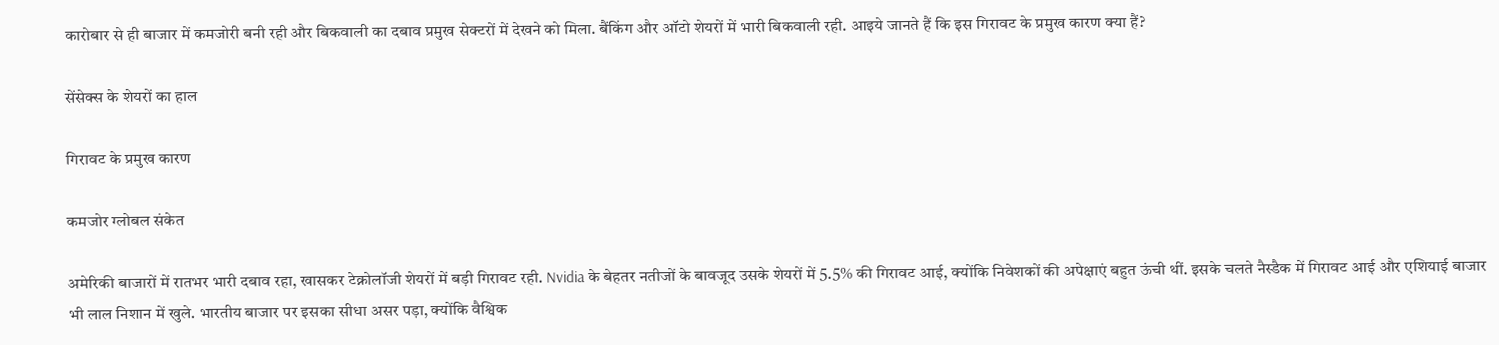कारोबार से ही बाजार में कमजोरी बनी रही और बिकवाली का दबाव प्रमुख सेक्टरों में देखने को मिला. बैंकिंग और ऑटो शेयरों में भारी बिकवाली रही. आइये जानते हैं कि इस गिरावट के प्रमुख कारण क्या हैं?

सेंसेक्स के शेयरों का हाल

गिरावट के प्रमुख कारण

कमजोर ग्लोबल संकेत

अमेरिकी बाजारों में रातभर भारी दबाव रहा, खासकर टेक्नोलॉजी शेयरों में बड़ी गिरावट रही. Nvidia के बेहतर नतीजों के बावजूद उसके शेयरों में 5.5% की गिरावट आई, क्योंकि निवेशकों की अपेक्षाएं बहुत ऊंची थीं. इसके चलते नैस्डैक में गिरावट आई और एशियाई बाजार भी लाल निशान में खुले. भारतीय बाजार पर इसका सीधा असर पड़ा, क्योंकि वैश्विक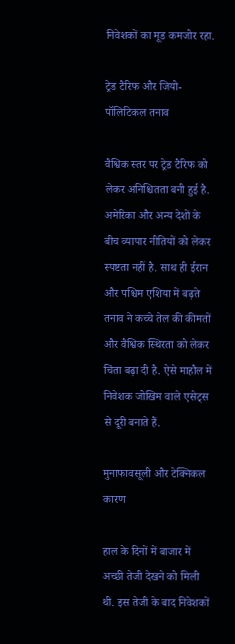निवेशकों का मूड कमजोर रहा.

ट्रेड टैरिफ और जियो-पॉलिटिकल तनाव

वैश्विक स्तर पर ट्रेड टैरिफ को लेकर अनिश्चितता बनी हुई है. अमेरिका और अन्य देशों के बीच व्यापार नीतियों को लेकर स्पष्टता नहीं है. साथ ही ईरान और पश्चिम एशिया में बढ़ते तनाव ने कच्चे तेल की कीमतों और वैश्विक स्थिरता को लेकर चिंता बढ़ा दी है. ऐसे माहौल में निवेशक जोखिम वाले एसेट्स से दूरी बनाते हैं.

मुनाफावसूली और टेक्निकल कारण

हाल के दिनों में बाजार में अच्छी तेजी देखने को मिली थी. इस तेजी के बाद निवेशकों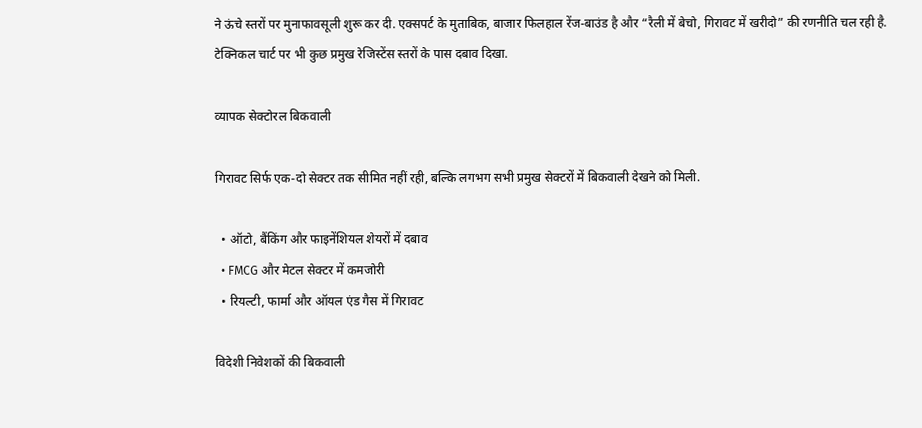ने ऊंचे स्तरों पर मुनाफावसूली शुरू कर दी. एक्सपर्ट के मुताबिक, बाजार फिलहाल रेंज-बाउंड है और “रैली में बेचो, गिरावट में खरीदो” की रणनीति चल रही है. टेक्निकल चार्ट पर भी कुछ प्रमुख रेजिस्टेंस स्तरों के पास दबाव दिखा.

व्यापक सेक्टोरल बिकवाली

गिरावट सिर्फ एक-दो सेक्टर तक सीमित नहीं रही, बल्कि लगभग सभी प्रमुख सेक्टरों में बिकवाली देखने को मिली.

  • ऑटो, बैंकिंग और फाइनेंशियल शेयरों में दबाव
  • FMCG और मेटल सेक्टर में कमजोरी
  • रियल्टी, फार्मा और ऑयल एंड गैस में गिरावट

विदेशी निवेशकों की बिकवाली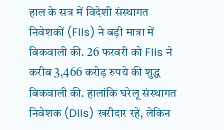हाल के सत्र में विदेशी संस्थागत निवेशकों (FIIs) ने बड़ी मात्रा में बिकवाली की. 26 फरवरी को FIIs ने करीब 3,466 करोड़ रुपये की शुद्ध बिकवाली की. हालांकि घरेलू संस्थागत निवेशक (DIIs) खरीदार रहे, लेकिन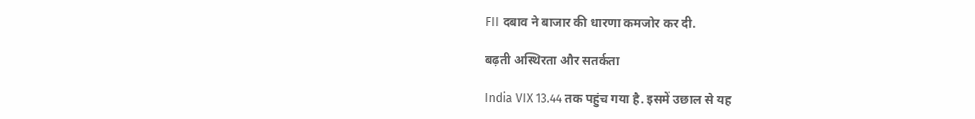FII दबाव ने बाजार की धारणा कमजोर कर दी.

बढ़ती अस्थिरता और सतर्कता

India VIX 13.44 तक पहुंच गया है. इसमें उछाल से यह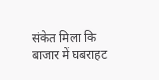संकेत मिला कि बाजार में घबराहट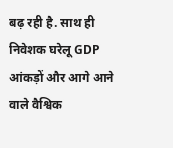बढ़ रही है. साथ ही निवेशक घरेलू GDP आंकड़ों और आगे आने वाले वैश्विक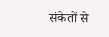संकेतों से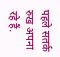पहले सतर्क रुख अपना रहे हैं.